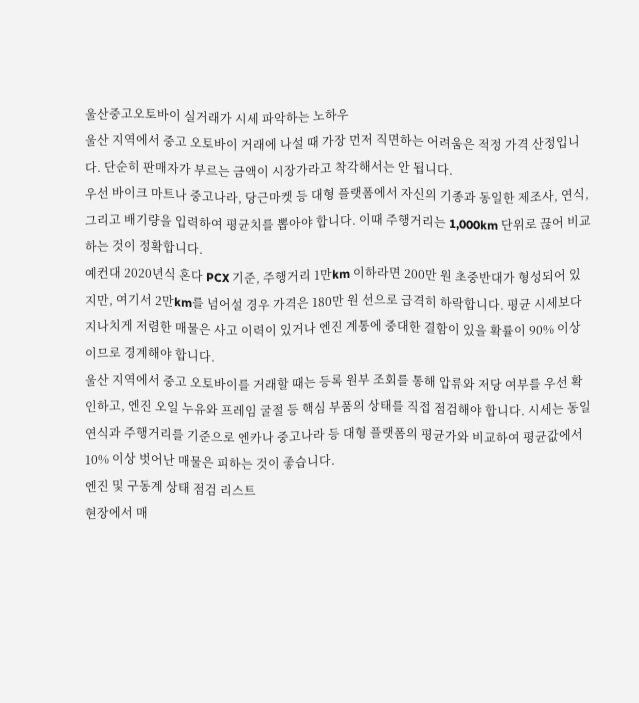울산중고오토바이 실거래가 시세 파악하는 노하우
울산 지역에서 중고 오토바이 거래에 나설 때 가장 먼저 직면하는 어려움은 적정 가격 산정입니다. 단순히 판매자가 부르는 금액이 시장가라고 착각해서는 안 됩니다.
우선 바이크 마트나 중고나라, 당근마켓 등 대형 플랫폼에서 자신의 기종과 동일한 제조사, 연식, 그리고 배기량을 입력하여 평균치를 뽑아야 합니다. 이때 주행거리는 1,000km 단위로 끊어 비교하는 것이 정확합니다.
예컨대 2020년식 혼다 PCX 기준, 주행거리 1만km 이하라면 200만 원 초중반대가 형성되어 있지만, 여기서 2만km를 넘어설 경우 가격은 180만 원 선으로 급격히 하락합니다. 평균 시세보다 지나치게 저렴한 매물은 사고 이력이 있거나 엔진 계통에 중대한 결함이 있을 확률이 90% 이상이므로 경계해야 합니다.
울산 지역에서 중고 오토바이를 거래할 때는 등록 원부 조회를 통해 압류와 저당 여부를 우선 확인하고, 엔진 오일 누유와 프레임 굴절 등 핵심 부품의 상태를 직접 점검해야 합니다. 시세는 동일 연식과 주행거리를 기준으로 엔카나 중고나라 등 대형 플랫폼의 평균가와 비교하여 평균값에서 10% 이상 벗어난 매물은 피하는 것이 좋습니다.
엔진 및 구동계 상태 점검 리스트
현장에서 매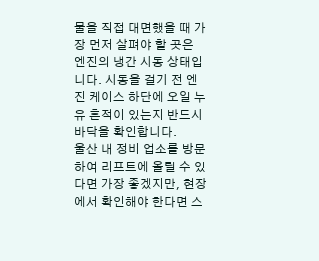물을 직접 대면했을 때 가장 먼저 살펴야 할 곳은 엔진의 냉간 시동 상태입니다. 시동을 걸기 전 엔진 케이스 하단에 오일 누유 흔적이 있는지 반드시 바닥을 확인합니다.
울산 내 정비 업소를 방문하여 리프트에 올릴 수 있다면 가장 좋겠지만, 현장에서 확인해야 한다면 스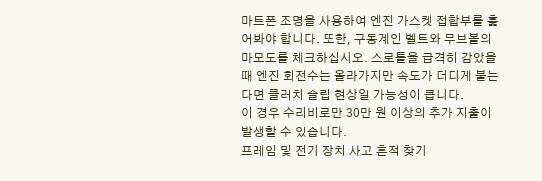마트폰 조명을 사용하여 엔진 가스켓 접합부를 훑어봐야 합니다. 또한, 구동계인 벨트와 무브볼의 마모도를 체크하십시오. 스로틀을 급격히 감았을 때 엔진 회전수는 올라가지만 속도가 더디게 붙는다면 클러치 슬립 현상일 가능성이 큽니다.
이 경우 수리비로만 30만 원 이상의 추가 지출이 발생할 수 있습니다.
프레임 및 전기 장치 사고 흔적 찾기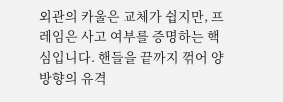외관의 카울은 교체가 쉽지만, 프레임은 사고 여부를 증명하는 핵심입니다. 핸들을 끝까지 꺾어 양방향의 유격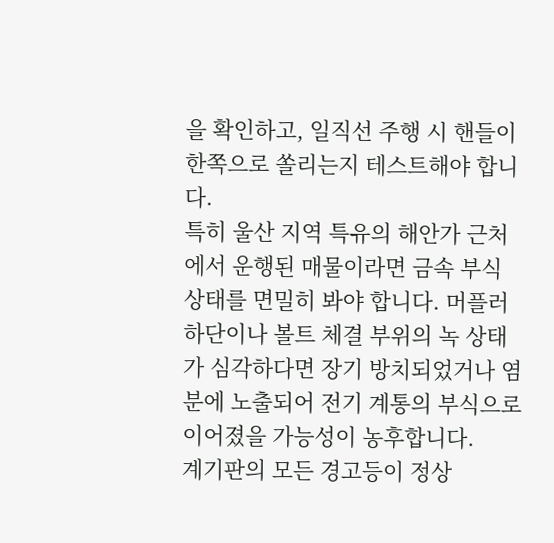을 확인하고, 일직선 주행 시 핸들이 한쪽으로 쏠리는지 테스트해야 합니다.
특히 울산 지역 특유의 해안가 근처에서 운행된 매물이라면 금속 부식 상태를 면밀히 봐야 합니다. 머플러 하단이나 볼트 체결 부위의 녹 상태가 심각하다면 장기 방치되었거나 염분에 노출되어 전기 계통의 부식으로 이어졌을 가능성이 농후합니다.
계기판의 모든 경고등이 정상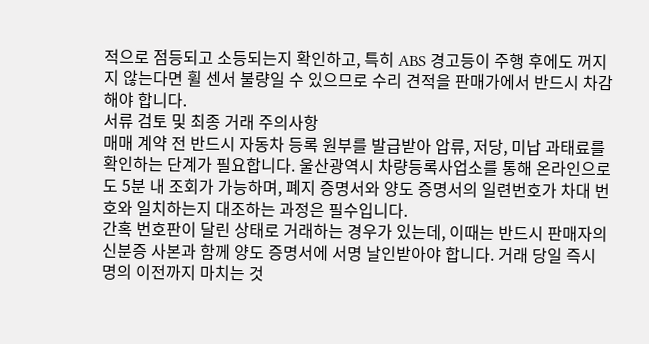적으로 점등되고 소등되는지 확인하고, 특히 ABS 경고등이 주행 후에도 꺼지지 않는다면 휠 센서 불량일 수 있으므로 수리 견적을 판매가에서 반드시 차감해야 합니다.
서류 검토 및 최종 거래 주의사항
매매 계약 전 반드시 자동차 등록 원부를 발급받아 압류, 저당, 미납 과태료를 확인하는 단계가 필요합니다. 울산광역시 차량등록사업소를 통해 온라인으로도 5분 내 조회가 가능하며, 폐지 증명서와 양도 증명서의 일련번호가 차대 번호와 일치하는지 대조하는 과정은 필수입니다.
간혹 번호판이 달린 상태로 거래하는 경우가 있는데, 이때는 반드시 판매자의 신분증 사본과 함께 양도 증명서에 서명 날인받아야 합니다. 거래 당일 즉시 명의 이전까지 마치는 것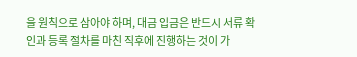을 원칙으로 삼아야 하며, 대금 입금은 반드시 서류 확인과 등록 절차를 마친 직후에 진행하는 것이 가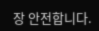장 안전합니다.